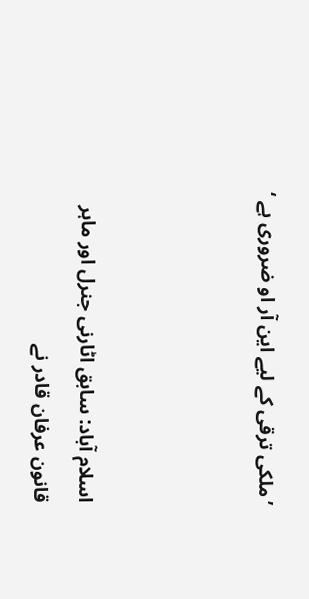’ملکی ترقی کے لیے این آر او ضروری ہے ‘



اسلام آباد: سابق اٹارنی جنرل اور ماہر قانون عرفان قادر نے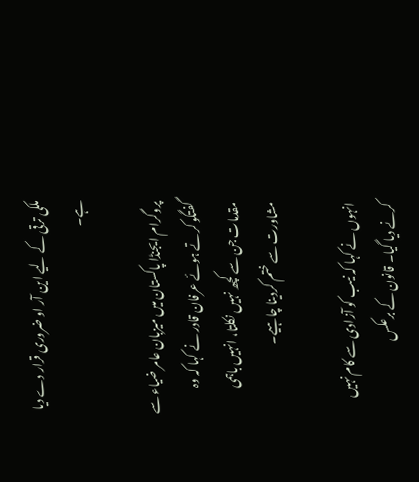ملکی ترقی کے لیے این آر او ضروری قرار دے دیا ہے۔

پروگرام ایجنڈا پاکستان میں میزبان عامر ضیاء سے گفتگو کرتے ہوئے عرفان قادر نے کہا کہ وہ مقدمات جن سے کچھ نہیں نکلتا، انہیں باہمی مشاورت سے ختم کردینا چاہیے۔

انہوں نے کہا کہ نیب کو آزادی سے کام نہیں کرنے دیا گیا۔ قانون کے برعکس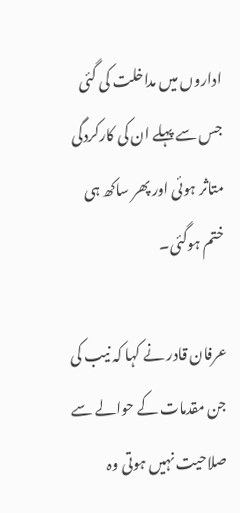اداروں میں مداخلت کی گئی جس سے پہلے ان کی کارکردگی متاثر ہوئی اور پھر ساکھ ہی ختم ہوگئی۔

عرفان قادر نے کہا کہ نیب کی جن مقدمات کے حوالے سے صلاحیت نہیں ہوتی وہ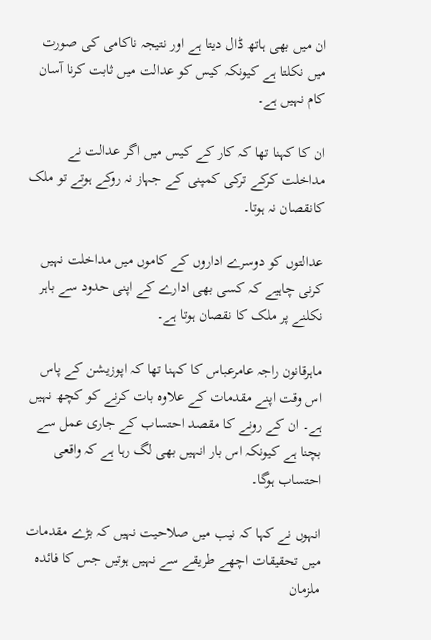ان میں بھی ہاتھ ڈال دیتا ہے اور نتیجہ ناکامی کی صورت میں نکلتا ہے کیونکہ کیس کو عدالت میں ثابت کرنا آسان کام نہیں ہے۔

ان کا کہنا تھا کہ کار کے کیس میں اگر عدالت نے مداخلت کرکے ترکی کمپنی کے جہاز نہ روکے ہوتے تو ملک کانقصان نہ ہوتا۔

عدالتوں کو دوسرے اداروں کے کاموں میں مداخلت نہیں کرنی چاہیے کہ کسی بھی ادارے کے اپنی حدود سے باہر نکلنے پر ملک کا نقصان ہوتا ہے۔

ماہرقانون راجہ عامرعباس کا کہنا تھا کہ اپوزیشن کے پاس اس وقت اپنے مقدمات کے علاوہ بات کرنے کو کچھ نہیں ہے۔ ان کے رونے کا مقصد احتساب کے جاری عمل سے بچنا ہے کیونکہ اس بار انہیں بھی لگ رہا ہے کہ واقعی احتساب ہوگا۔

انہوں نے کہا کہ نیب میں صلاحیت نہیں کہ بڑے مقدمات میں تحقیقات اچھے طریقے سے نہیں ہوتیں جس کا فائدہ ملزمان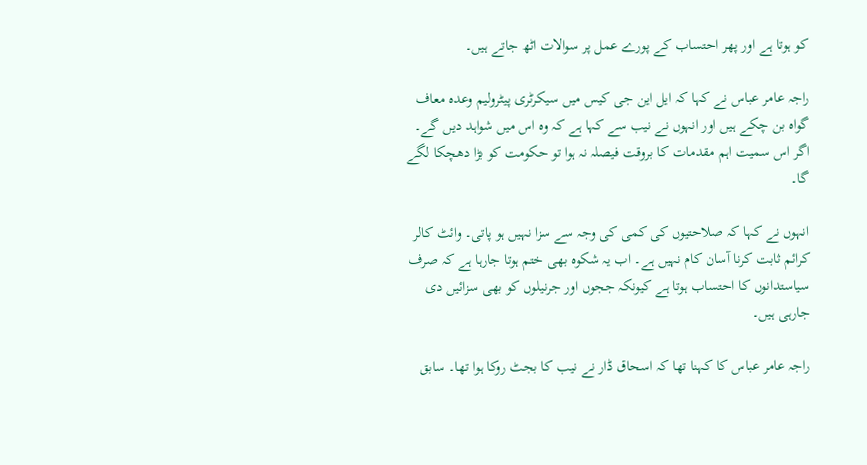کو ہوتا ہے اور پھر احتساب کے پورے عمل پر سوالات اٹھ جاتے ہیں۔

راجہ عامر عباس نے کہا کہ ایل این جی کیس میں سیکرٹری پیٹرولیم وعدہ معاف گواہ بن چکے ہیں اور انہوں نے نیب سے کہا ہے کہ وہ اس میں شواہد دیں گے۔ اگر اس سمیت اہم مقدمات کا بروقت فیصلہ نہ ہوا تو حکومت کو بڑا دھچکا لگے گا۔

انہوں نے کہا کہ صلاحتیوں کی کمی کی وجہ سے سزا نہیں ہو پاتی۔ وائٹ کالر کرائم ثابت کرنا آسان کام نہیں ہے۔ اب یہ شکوہ بھی ختم ہوتا جارہا ہے کہ صرف سیاستدانوں کا احتساب ہوتا ہے کیونکہ ججوں اور جرنیلوں کو بھی سزائیں دی جارہی ہیں۔

راجہ عامر عباس کا کہنا تھا کہ اسحاق ڈار نے نیب کا بجٹ روکا ہوا تھا۔ سابق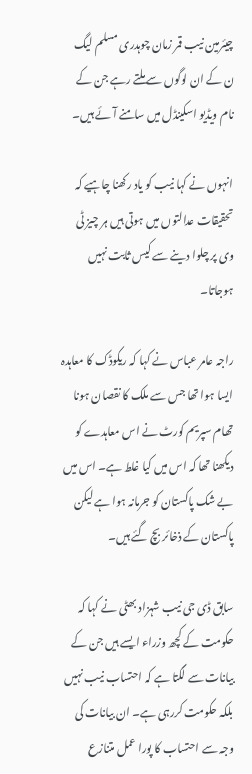چیئرمین نیب قمر زمان چوہدری مسلم لیگ ن کے ان لوگوں سے ملتے رہے جن کے نام ویڈیو اسکینڈل میں سامنے آئے ہیں۔

انہوں نے کہا نیب کو یاد رکھنا چاہیے کہ تحقیقات عدالتوں میں ہوتی ہیں ہر چیز ٹی وی پر چلوا دینے سے کیس ثابت نہیں ہوجاتا۔

راجہ عامر عباس نے کہا کہ ریکوڈک کا معاہدہ ایسا ہوا تھا جس سے ملک کا نقصان ہونا تھام سپریم کورٹ نے اس معاہدے کو دیکھنا تھا کہ اس میں کیا غلط ہے۔ اس میں بے شک پاکستان کو جرمانہ ہوا ہے لیکن پاکستان کے ذخائر بچ گئے ہیں۔

سابق ڈی جی نیب شہزاد بھٹی نے کہا کہ حکومت کے کچھ وزراء ایسے ہیں جن کے بیانات سے لگتا ہے کہ احتساب نیب نہیں بلکہ حکومت کررہی ہے۔ ان بیانات کی وجہ سے احتساب کا پورا عمل متنازع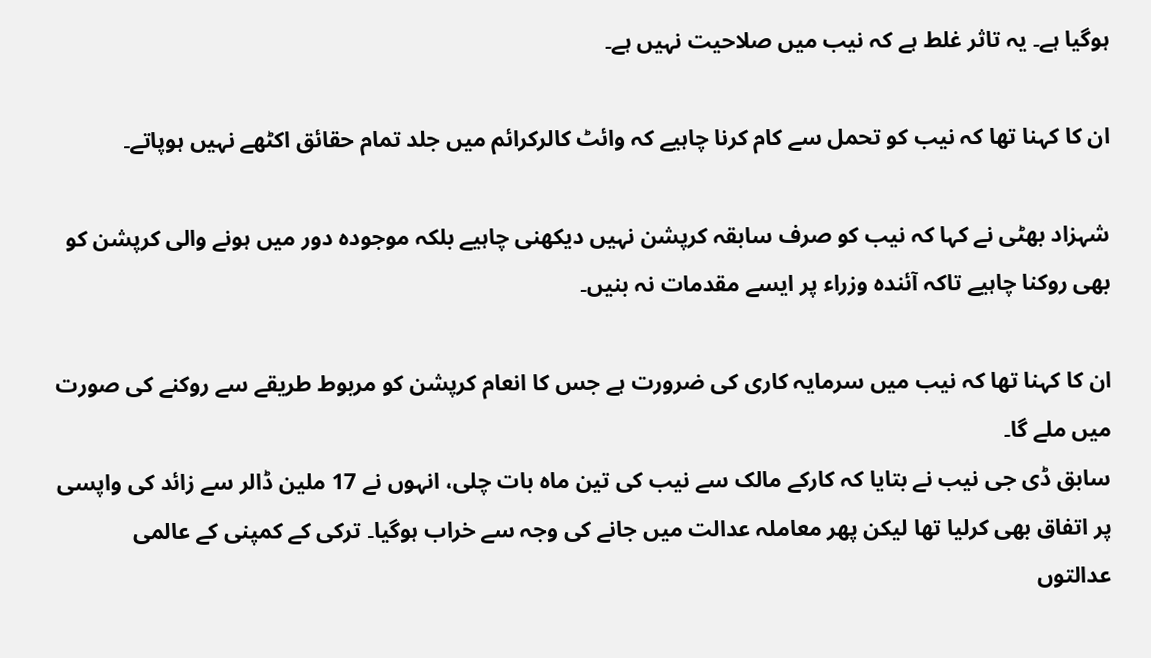ہوگیا ہے۔ یہ تاثر غلط ہے کہ نیب میں صلاحیت نہیں ہے۔

ان کا کہنا تھا کہ نیب کو تحمل سے کام کرنا چاہیے کہ وائٹ کالرکرائم میں جلد تمام حقائق اکٹھے نہیں ہوپاتے۔

شہزاد بھٹی نے کہا کہ نیب کو صرف سابقہ کرپشن نہیں دیکھنی چاہیے بلکہ موجودہ دور میں ہونے والی کرپشن کو بھی روکنا چاہیے تاکہ آئندہ وزراء پر ایسے مقدمات نہ بنیں۔

ان کا کہنا تھا کہ نیب میں سرمایہ کاری کی ضرورت ہے جس کا انعام کرپشن کو مربوط طریقے سے روکنے کی صورت میں ملے گا۔
سابق ڈی جی نیب نے بتایا کہ کارکے مالک سے نیب کی تین ماہ بات چلی، انہوں نے 17 ملین ڈالر سے زائد کی واپسی پر اتفاق بھی کرلیا تھا لیکن پھر معاملہ عدالت میں جانے کی وجہ سے خراب ہوگیا۔ ترکی کے کمپنی کے عالمی عدالتوں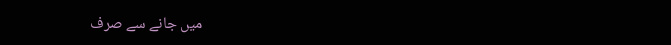میں جانے سے صرف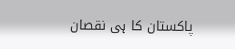پاکستان کا ہی نقصان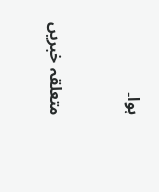ہوا۔


متعلقہ خبریں